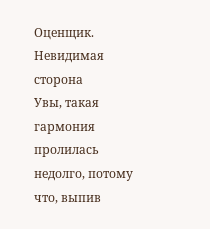Оценщик. Невидимая сторона
Увы, такая гармония пролилась недолго, потому что, выпив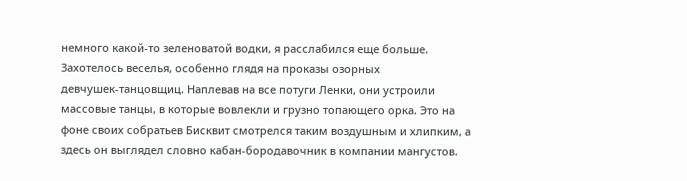немного какой‑то зеленоватой водки, я расслабился еще больше. Захотелось веселья, особенно глядя на проказы озорных девчушек‑танцовщиц. Наплевав на все потуги Ленки, они устроили массовые танцы, в которые вовлекли и грузно топающего орка. Это на фоне своих собратьев Бисквит смотрелся таким воздушным и хлипким, а здесь он выглядел словно кабан‑бородавочник в компании мангустов.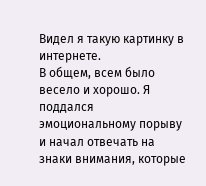Видел я такую картинку в интернете.
В общем, всем было весело и хорошо. Я поддался эмоциональному порыву и начал отвечать на знаки внимания, которые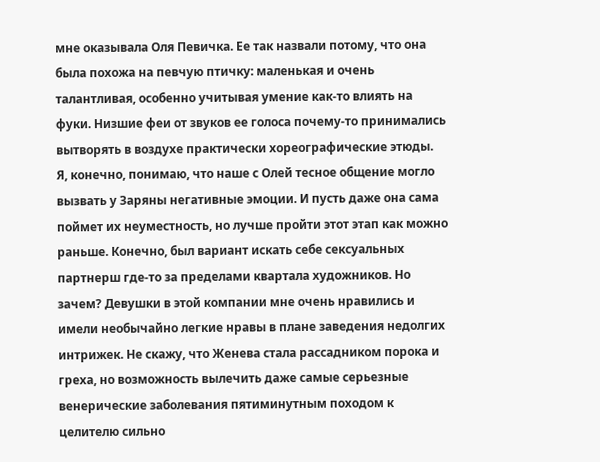мне оказывала Оля Певичка. Ее так назвали потому, что она была похожа на певчую птичку: маленькая и очень талантливая, особенно учитывая умение как‑то влиять на фуки. Низшие феи от звуков ее голоса почему‑то принимались вытворять в воздухе практически хореографические этюды.
Я, конечно, понимаю, что наше с Олей тесное общение могло вызвать у Заряны негативные эмоции. И пусть даже она сама поймет их неуместность, но лучше пройти этот этап как можно раньше. Конечно, был вариант искать себе сексуальных партнерш где‑то за пределами квартала художников. Но зачем? Девушки в этой компании мне очень нравились и имели необычайно легкие нравы в плане заведения недолгих интрижек. Не скажу, что Женева стала рассадником порока и греха, но возможность вылечить даже самые серьезные венерические заболевания пятиминутным походом к целителю сильно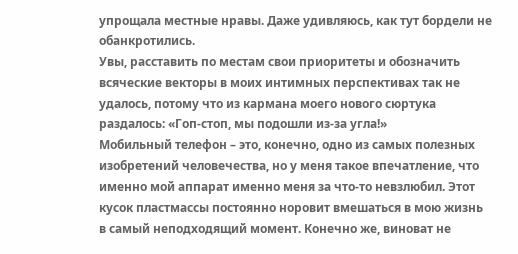упрощала местные нравы. Даже удивляюсь, как тут бордели не обанкротились.
Увы, расставить по местам свои приоритеты и обозначить всяческие векторы в моих интимных перспективах так не удалось, потому что из кармана моего нового сюртука раздалось: «Гоп‑стоп, мы подошли из‑за угла!»
Мобильный телефон – это, конечно, одно из самых полезных изобретений человечества, но у меня такое впечатление, что именно мой аппарат именно меня за что‑то невзлюбил. Этот кусок пластмассы постоянно норовит вмешаться в мою жизнь в самый неподходящий момент. Конечно же, виноват не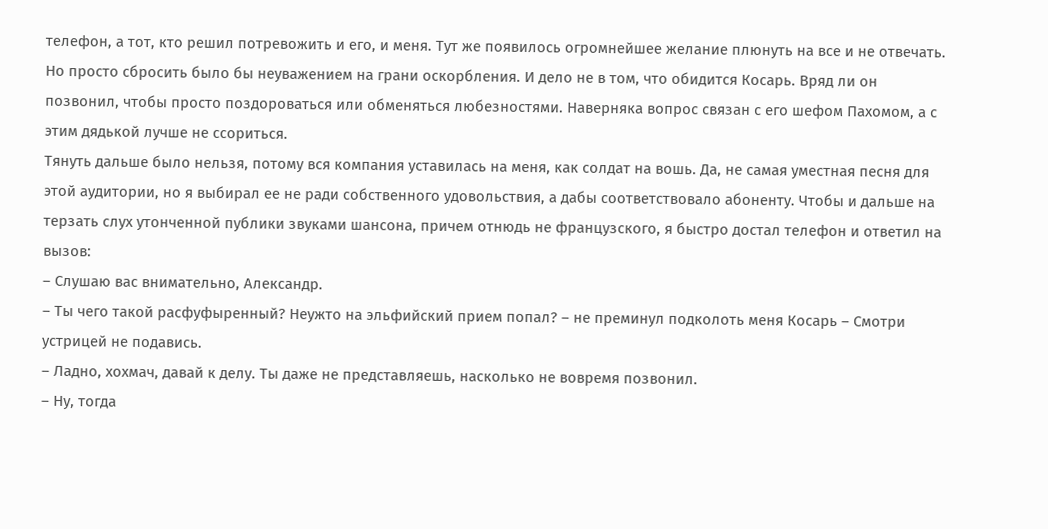телефон, а тот, кто решил потревожить и его, и меня. Тут же появилось огромнейшее желание плюнуть на все и не отвечать. Но просто сбросить было бы неуважением на грани оскорбления. И дело не в том, что обидится Косарь. Вряд ли он позвонил, чтобы просто поздороваться или обменяться любезностями. Наверняка вопрос связан с его шефом Пахомом, а с этим дядькой лучше не ссориться.
Тянуть дальше было нельзя, потому вся компания уставилась на меня, как солдат на вошь. Да, не самая уместная песня для этой аудитории, но я выбирал ее не ради собственного удовольствия, а дабы соответствовало абоненту. Чтобы и дальше на терзать слух утонченной публики звуками шансона, причем отнюдь не французского, я быстро достал телефон и ответил на вызов:
– Слушаю вас внимательно, Александр.
– Ты чего такой расфуфыренный? Неужто на эльфийский прием попал? – не преминул подколоть меня Косарь – Смотри устрицей не подавись.
– Ладно, хохмач, давай к делу. Ты даже не представляешь, насколько не вовремя позвонил.
– Ну, тогда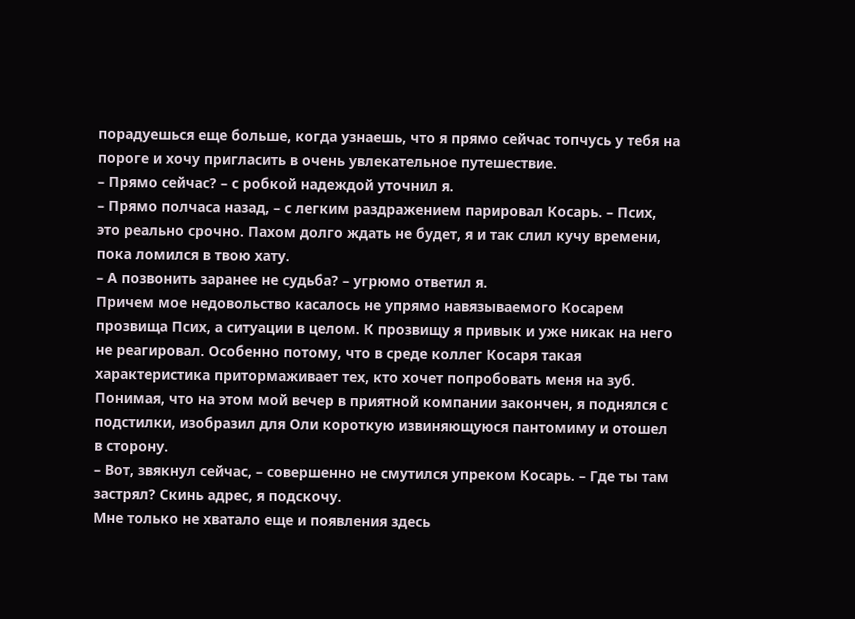порадуешься еще больше, когда узнаешь, что я прямо сейчас топчусь у тебя на пороге и хочу пригласить в очень увлекательное путешествие.
– Прямо сейчас? – с робкой надеждой уточнил я.
– Прямо полчаса назад, – с легким раздражением парировал Косарь. – Псих, это реально срочно. Пахом долго ждать не будет, я и так слил кучу времени, пока ломился в твою хату.
– А позвонить заранее не судьба? – угрюмо ответил я.
Причем мое недовольство касалось не упрямо навязываемого Косарем прозвища Псих, а ситуации в целом. К прозвищу я привык и уже никак на него не реагировал. Особенно потому, что в среде коллег Косаря такая характеристика притормаживает тех, кто хочет попробовать меня на зуб.
Понимая, что на этом мой вечер в приятной компании закончен, я поднялся с подстилки, изобразил для Оли короткую извиняющуюся пантомиму и отошел в сторону.
– Вот, звякнул сейчас, – совершенно не смутился упреком Косарь. – Где ты там застрял? Скинь адрес, я подскочу.
Мне только не хватало еще и появления здесь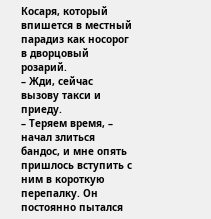Косаря, который впишется в местный парадиз как носорог в дворцовый розарий.
– Жди, сейчас вызову такси и приеду.
– Теряем время, – начал злиться бандос, и мне опять пришлось вступить с ним в короткую перепалку. Он постоянно пытался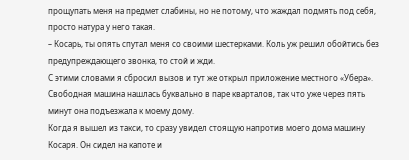прощупать меня на предмет слабины, но не потому, что жаждал подмять под себя, просто натура у него такая.
– Косарь, ты опять спутал меня со своими шестерками. Коль уж решил обойтись без предупреждающего звонка, то стой и жди.
С этими словами я сбросил вызов и тут же открыл приложение местного «Убера». Свободная машина нашлась буквально в паре кварталов, так что уже через пять минут она подъезжала к моему дому.
Когда я вышел из такси, то сразу увидел стоящую напротив моего дома машину Косаря. Он сидел на капоте и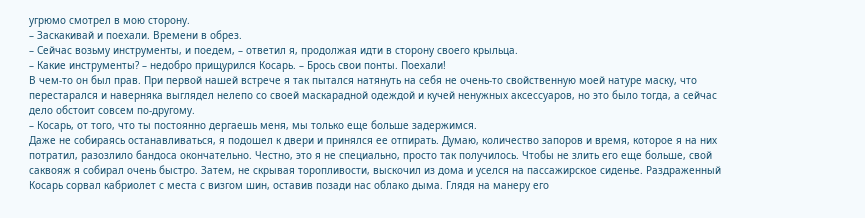угрюмо смотрел в мою сторону.
– Заскакивай и поехали. Времени в обрез.
– Сейчас возьму инструменты, и поедем, – ответил я, продолжая идти в сторону своего крыльца.
– Какие инструменты? – недобро прищурился Косарь. – Брось свои понты. Поехали!
В чем‑то он был прав. При первой нашей встрече я так пытался натянуть на себя не очень‑то свойственную моей натуре маску, что перестарался и наверняка выглядел нелепо со своей маскарадной одеждой и кучей ненужных аксессуаров, но это было тогда, а сейчас дело обстоит совсем по‑другому.
– Косарь, от того, что ты постоянно дергаешь меня, мы только еще больше задержимся.
Даже не собираясь останавливаться, я подошел к двери и принялся ее отпирать. Думаю, количество запоров и время, которое я на них потратил, разозлило бандоса окончательно. Честно, это я не специально, просто так получилось. Чтобы не злить его еще больше, свой саквояж я собирал очень быстро. Затем, не скрывая торопливости, выскочил из дома и уселся на пассажирское сиденье. Раздраженный Косарь сорвал кабриолет с места с визгом шин, оставив позади нас облако дыма. Глядя на манеру его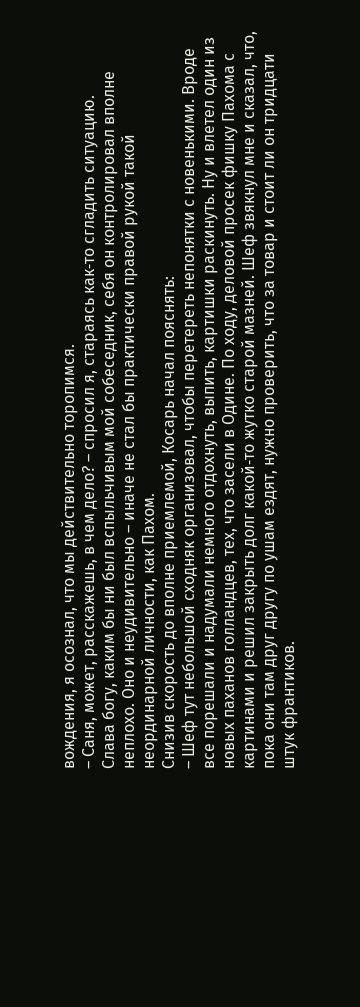вождения, я осознал, что мы действительно торопимся.
– Саня, может, расскажешь, в чем дело? – спросил я, стараясь как‑то сгладить ситуацию.
Слава богу, каким бы ни был вспыльчивым мой собеседник, себя он контролировал вполне неплохо. Оно и неудивительно – иначе не стал бы практически правой рукой такой неординарной личности, как Пахом.
Снизив скорость до вполне приемлемой, Косарь начал пояснять:
– Шеф тут небольшой сходняк организовал, чтобы перетереть непонятки с новенькими. Вроде все порешали и надумали немного отдохнуть, выпить, картишки раскинуть. Ну и влетел один из новых паханов голландцев, тех, что засели в Одине. По ходу, деловой просек фишку Пахома с картинами и решил закрыть долг какой‑то жутко старой мазней. Шеф звякнул мне и сказал, что, пока они там друг другу по ушам ездят, нужно проверить, что за товар и стоит ли он тридцати штук франтиков.